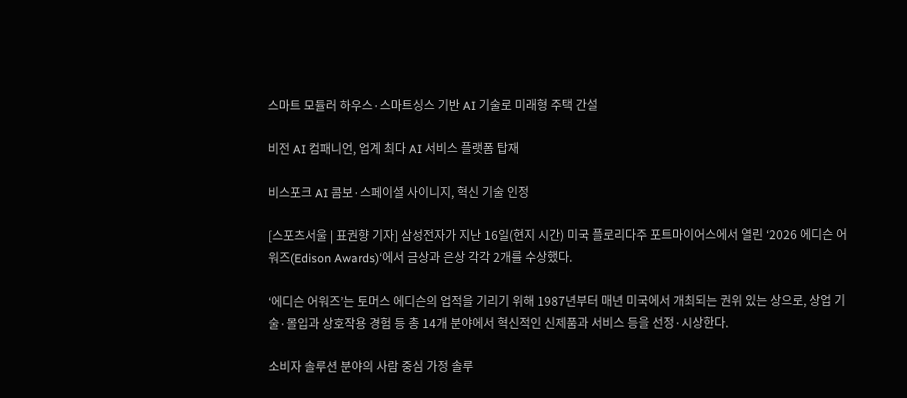스마트 모듈러 하우스·스마트싱스 기반 AI 기술로 미래형 주택 간설

비전 AI 컴패니언, 업계 최다 AI 서비스 플랫폼 탑재

비스포크 AI 콤보·스페이셜 사이니지, 혁신 기술 인정

[스포츠서울 | 표권향 기자] 삼성전자가 지난 16일(현지 시간) 미국 플로리다주 포트마이어스에서 열린 ‘2026 에디슨 어워즈(Edison Awards)‘에서 금상과 은상 각각 2개를 수상했다.

‘에디슨 어워즈’는 토머스 에디슨의 업적을 기리기 위해 1987년부터 매년 미국에서 개최되는 권위 있는 상으로, 상업 기술·몰입과 상호작용 경험 등 총 14개 분야에서 혁신적인 신제품과 서비스 등을 선정·시상한다.

소비자 솔루션 분야의 사람 중심 가정 솔루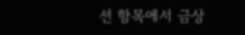션 항목에서 금상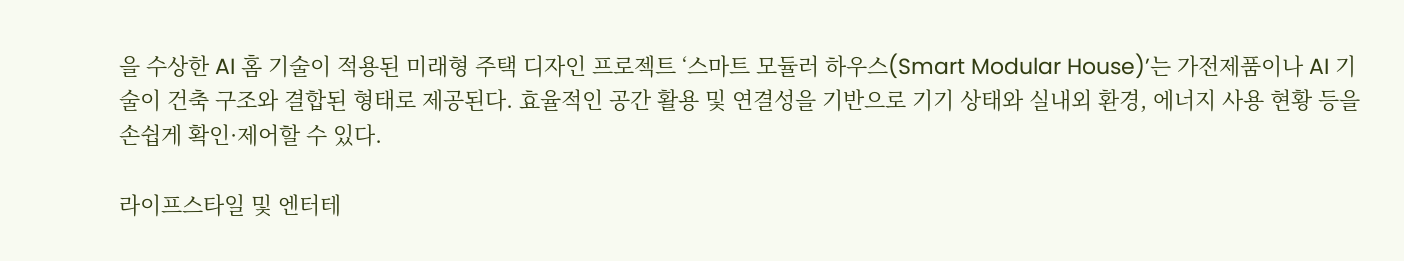을 수상한 AI 홈 기술이 적용된 미래형 주택 디자인 프로젝트 ‘스마트 모듈러 하우스(Smart Modular House)’는 가전제품이나 AI 기술이 건축 구조와 결합된 형태로 제공된다. 효율적인 공간 활용 및 연결성을 기반으로 기기 상태와 실내외 환경, 에너지 사용 현황 등을 손쉽게 확인·제어할 수 있다.

라이프스타일 및 엔터테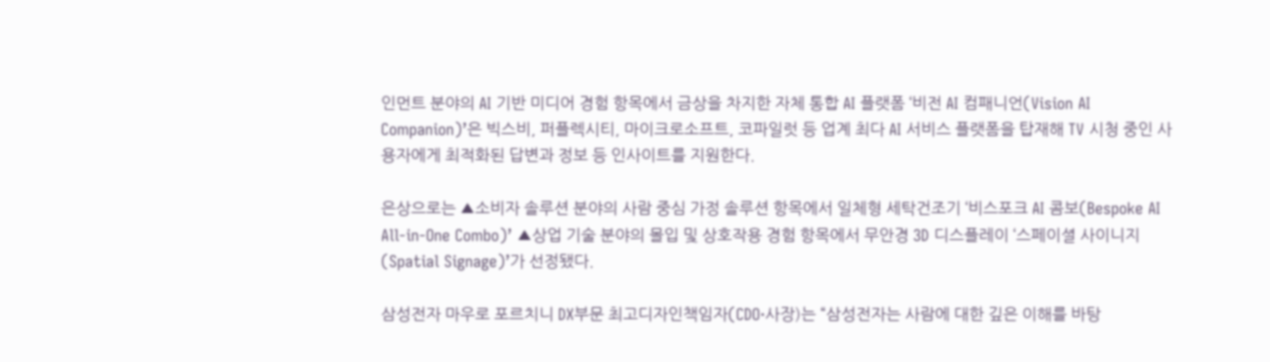인먼트 분야의 AI 기반 미디어 경험 항목에서 금상을 차지한 자체 통합 AI 플랫폼 ‘비전 AI 컴패니언(Vision AI Companion)’은 빅스비, 퍼플렉시티, 마이크로소프트, 코파일럿 등 업계 최다 AI 서비스 플랫폼을 탑재해 TV 시청 중인 사용자에게 최적화된 답변과 정보 등 인사이트를 지원한다.

은상으로는 ▲소비자 솔루션 분야의 사람 중심 가정 솔루션 항목에서 일체형 세탁건조기 ‘비스포크 AI 콤보(Bespoke AI All-in-One Combo)’ ▲상업 기술 분야의 몰입 및 상호작용 경험 항목에서 무안경 3D 디스플레이 ‘스페이셜 사이니지(Spatial Signage)’가 선정됐다.

삼성전자 마우로 포르치니 DX부문 최고디자인책임자(CDO·사장)는 “삼성전자는 사람에 대한 깊은 이해를 바탕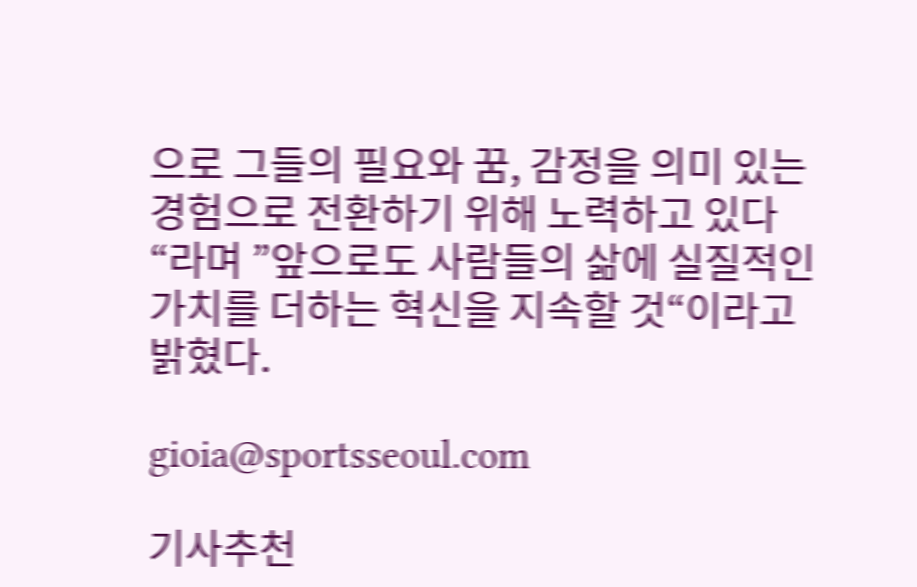으로 그들의 필요와 꿈, 감정을 의미 있는 경험으로 전환하기 위해 노력하고 있다“라며 ”앞으로도 사람들의 삶에 실질적인 가치를 더하는 혁신을 지속할 것“이라고 밝혔다.

gioia@sportsseoul.com

기사추천